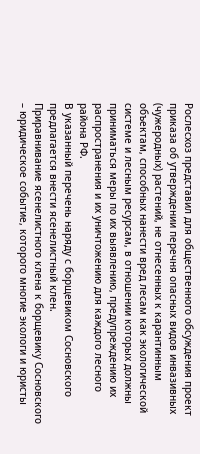Рослесхоз представил для общественного обсуждения проект приказа об утверждении перечня опасных видов инвазивных (чужеродных) растений, не отнесенных к карантинным объектам, способных нанести вред лесам как экологической системе и лесным ресурсам, в отношении которых должны приниматься меры по их выявлению, предупреждению их распространения и их уничтожению для каждого лесного района РФ.
В указанный перечень наряду с борщевиком Сосновского предлагается внести ясенелистный клен.
Приравнивание ясенелистного клена к борщевику Сосновского – юридическое событие, которого многие экологи и юристы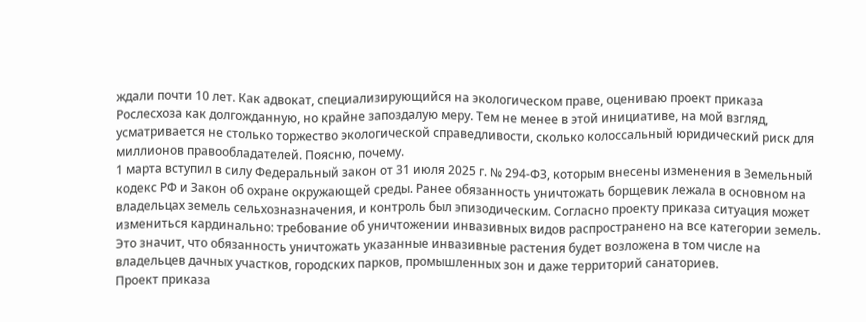ждали почти 10 лет. Как адвокат, специализирующийся на экологическом праве, оцениваю проект приказа Рослесхоза как долгожданную, но крайне запоздалую меру. Тем не менее в этой инициативе, на мой взгляд, усматривается не столько торжество экологической справедливости, сколько колоссальный юридический риск для миллионов правообладателей. Поясню, почему.
1 марта вступил в силу Федеральный закон от 31 июля 2025 г. № 294-ФЗ, которым внесены изменения в Земельный кодекс РФ и Закон об охране окружающей среды. Ранее обязанность уничтожать борщевик лежала в основном на владельцах земель сельхозназначения, и контроль был эпизодическим. Согласно проекту приказа ситуация может измениться кардинально: требование об уничтожении инвазивных видов распространено на все категории земель. Это значит, что обязанность уничтожать указанные инвазивные растения будет возложена в том числе на владельцев дачных участков, городских парков, промышленных зон и даже территорий санаториев.
Проект приказа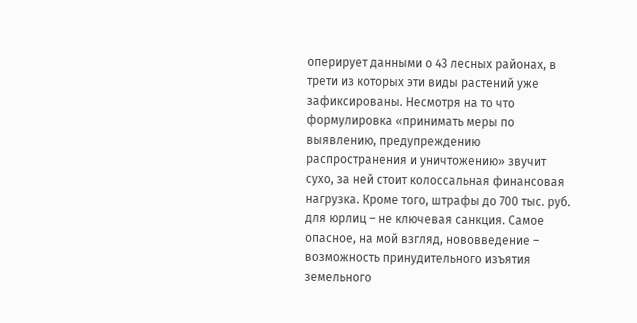оперирует данными о 43 лесных районах, в трети из которых эти виды растений уже зафиксированы. Несмотря на то что формулировка «принимать меры по выявлению, предупреждению распространения и уничтожению» звучит сухо, за ней стоит колоссальная финансовая нагрузка. Кроме того, штрафы до 700 тыс. руб. для юрлиц – не ключевая санкция. Самое опасное, на мой взгляд, нововведение – возможность принудительного изъятия земельного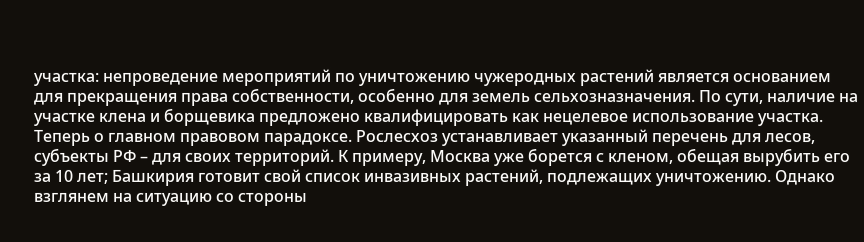участка: непроведение мероприятий по уничтожению чужеродных растений является основанием для прекращения права собственности, особенно для земель сельхозназначения. По сути, наличие на участке клена и борщевика предложено квалифицировать как нецелевое использование участка.
Теперь о главном правовом парадоксе. Рослесхоз устанавливает указанный перечень для лесов, субъекты РФ – для своих территорий. К примеру, Москва уже борется с кленом, обещая вырубить его за 10 лет; Башкирия готовит свой список инвазивных растений, подлежащих уничтожению. Однако взглянем на ситуацию со стороны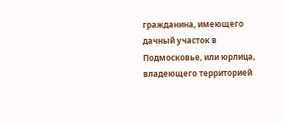гражданина, имеющего дачный участок в Подмосковье, или юрлица, владеющего территорией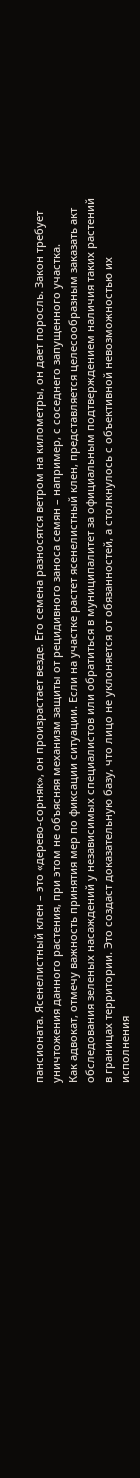пансионата. Ясенелистный клен – это «дерево-сорняк», он произрастает везде. Его семена разносятся ветром на километры, он дает поросль. Закон требует уничтожения данного растения, при этом не объясняя механизм защиты от рецидивного заноса семян – например, с соседнего запущенного участка.
Как адвокат, отмечу важность принятия мер по фиксации ситуации. Если на участке растет ясенелистный клен, представляется целесообразным заказать акт обследования зеленых насаждений у независимых специалистов или обратиться в муниципалитет за официальным подтверждением наличия таких растений в границах территории. Это создаст доказательную базу, что лицо не уклоняется от обязанностей, а столкнулось с объективной невозможностью их исполнения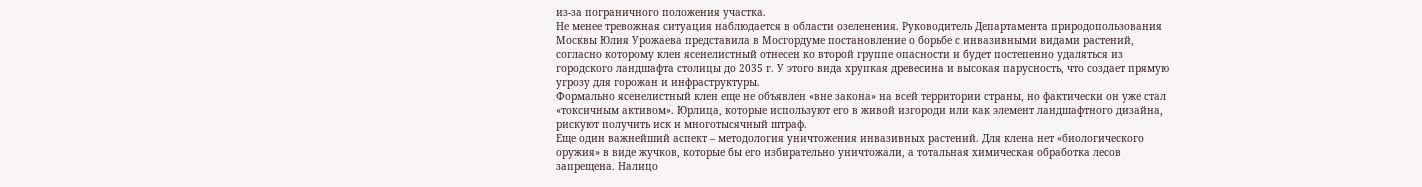из-за пограничного положения участка.
Не менее тревожная ситуация наблюдается в области озеленения. Руководитель Департамента природопользования Москвы Юлия Урожаева представила в Мосгордуме постановление о борьбе с инвазивными видами растений, согласно которому клен ясенелистный отнесен ко второй группе опасности и будет постепенно удаляться из городского ландшафта столицы до 2035 г. У этого вида хрупкая древесина и высокая парусность, что создает прямую угрозу для горожан и инфраструктуры.
Формально ясенелистный клен еще не объявлен «вне закона» на всей территории страны, но фактически он уже стал «токсичным активом». Юрлица, которые используют его в живой изгороди или как элемент ландшафтного дизайна, рискуют получить иск и многотысячный штраф.
Еще один важнейший аспект – методология уничтожения инвазивных растений. Для клена нет «биологического оружия» в виде жучков, которые бы его избирательно уничтожали, а тотальная химическая обработка лесов запрещена. Налицо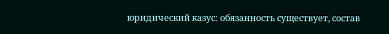юридический казус: обязанность существует, состав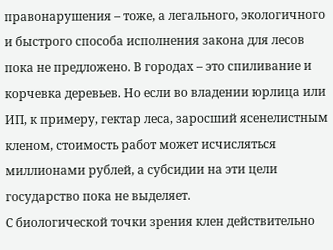правонарушения – тоже, а легального, экологичного и быстрого способа исполнения закона для лесов пока не предложено. В городах – это спиливание и корчевка деревьев. Но если во владении юрлица или ИП, к примеру, гектар леса, заросший ясенелистным кленом, стоимость работ может исчисляться миллионами рублей, а субсидии на эти цели государство пока не выделяет.
С биологической точки зрения клен действительно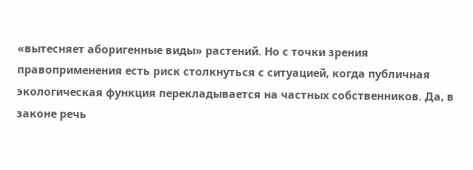«вытесняет аборигенные виды» растений. Но с точки зрения правоприменения есть риск столкнуться с ситуацией, когда публичная экологическая функция перекладывается на частных собственников. Да, в законе речь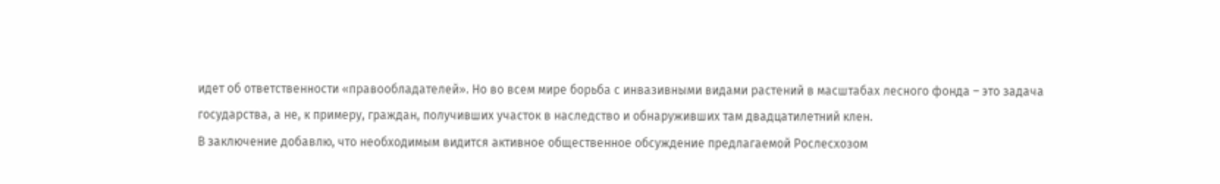идет об ответственности «правообладателей». Но во всем мире борьба с инвазивными видами растений в масштабах лесного фонда – это задача государства, а не, к примеру, граждан, получивших участок в наследство и обнаруживших там двадцатилетний клен.
В заключение добавлю, что необходимым видится активное общественное обсуждение предлагаемой Рослесхозом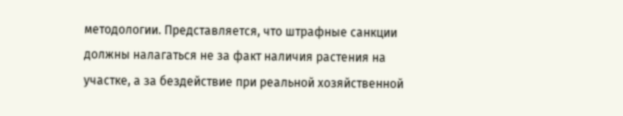методологии. Представляется, что штрафные санкции должны налагаться не за факт наличия растения на участке, а за бездействие при реальной хозяйственной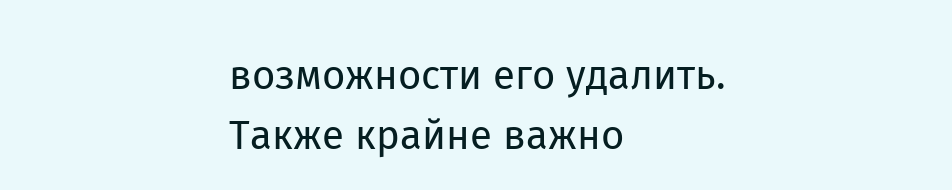возможности его удалить. Также крайне важно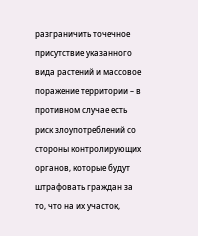разграничить точечное присутствие указанного вида растений и массовое поражение территории – в противном случае есть риск злоупотреблений со стороны контролирующих органов, которые будут штрафовать граждан за то, что на их участок,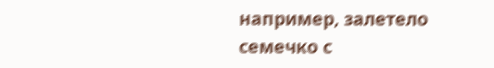например, залетело семечко с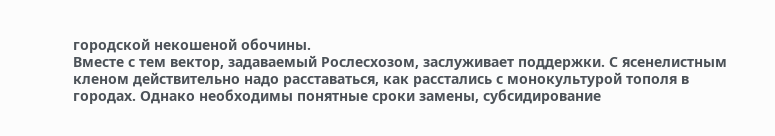городской некошеной обочины.
Вместе с тем вектор, задаваемый Рослесхозом, заслуживает поддержки. С ясенелистным кленом действительно надо расставаться, как расстались с монокультурой тополя в городах. Однако необходимы понятные сроки замены, субсидирование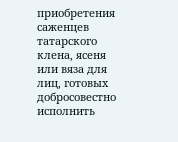приобретения саженцев татарского клена, ясеня или вяза для лиц, готовых добросовестно исполнить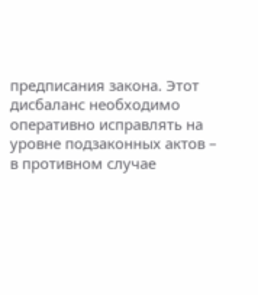предписания закона. Этот дисбаланс необходимо оперативно исправлять на уровне подзаконных актов – в противном случае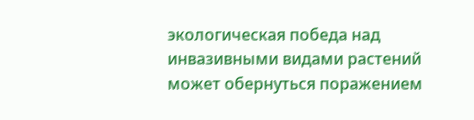экологическая победа над инвазивными видами растений может обернуться поражением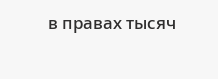в правах тысяч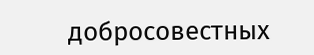добросовестных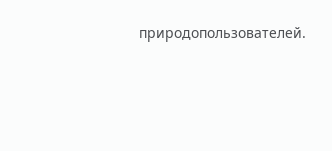природопользователей.